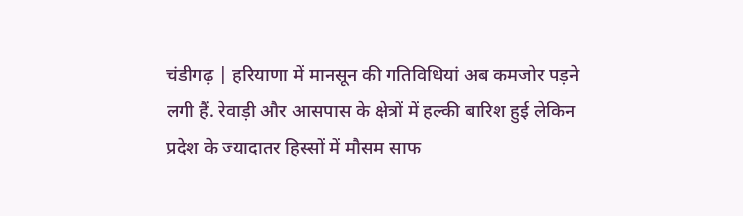चंडीगढ़ | हरियाणा में मानसून की गतिविधियां अब कमजोर पड़ने लगी हैं. रेवाड़ी और आसपास के क्षेत्रों में हल्की बारिश हुई लेकिन प्रदेश के ज्यादातर हिस्सों में मौसम साफ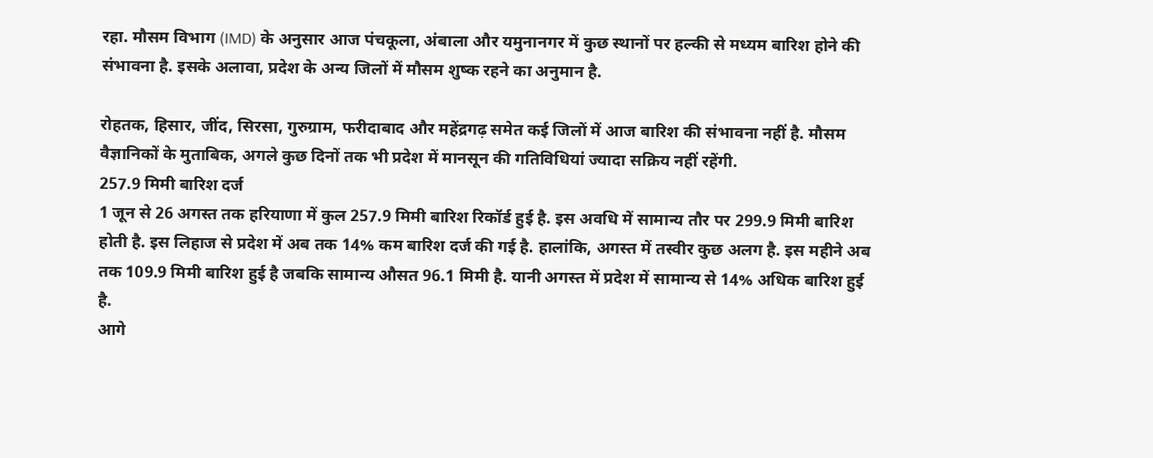रहा. मौसम विभाग (IMD) के अनुसार आज पंचकूला, अंबाला और यमुनानगर में कुछ स्थानों पर हल्की से मध्यम बारिश होने की संभावना है. इसके अलावा, प्रदेश के अन्य जिलों में मौसम शुष्क रहने का अनुमान है.

रोहतक, हिसार, जींद, सिरसा, गुरुग्राम, फरीदाबाद और महेंद्रगढ़ समेत कई जिलों में आज बारिश की संभावना नहीं है. मौसम वैज्ञानिकों के मुताबिक, अगले कुछ दिनों तक भी प्रदेश में मानसून की गतिविधियां ज्यादा सक्रिय नहीं रहेंगी.
257.9 मिमी बारिश दर्ज
1 जून से 26 अगस्त तक हरियाणा में कुल 257.9 मिमी बारिश रिकॉर्ड हुई है. इस अवधि में सामान्य तौर पर 299.9 मिमी बारिश होती है. इस लिहाज से प्रदेश में अब तक 14% कम बारिश दर्ज की गई है. हालांकि, अगस्त में तस्वीर कुछ अलग है. इस महीने अब तक 109.9 मिमी बारिश हुई है जबकि सामान्य औसत 96.1 मिमी है. यानी अगस्त में प्रदेश में सामान्य से 14% अधिक बारिश हुई है.
आगे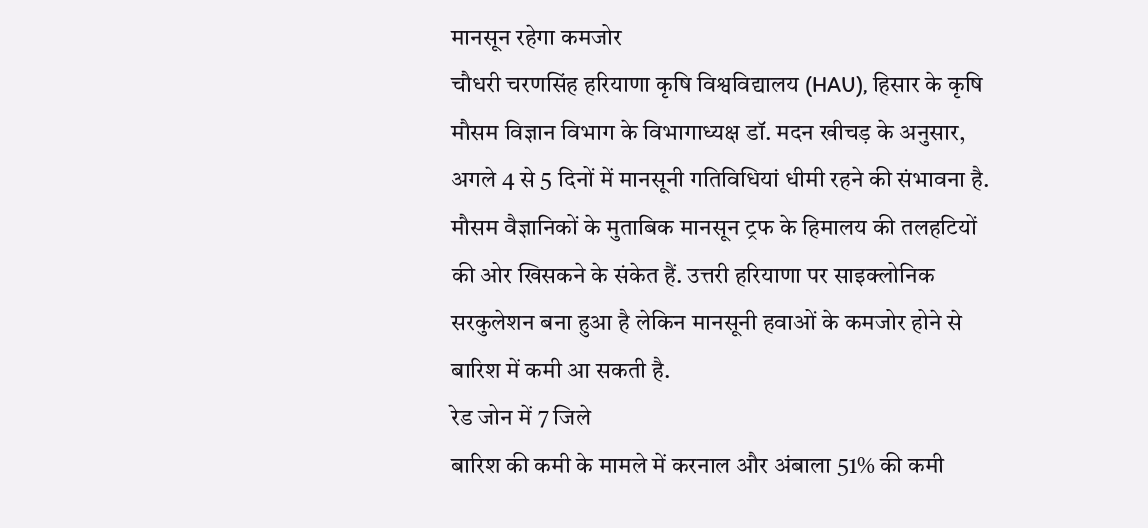मानसून रहेगा कमजोर
चौधरी चरणसिंह हरियाणा कृषि विश्वविद्यालय (HAU), हिसार के कृषि मौसम विज्ञान विभाग के विभागाध्यक्ष डॉ. मदन खीचड़ के अनुसार, अगले 4 से 5 दिनों में मानसूनी गतिविधियां धीमी रहने की संभावना है. मौसम वैज्ञानिकों के मुताबिक मानसून ट्रफ के हिमालय की तलहटियों की ओर खिसकने के संकेत हैं. उत्तरी हरियाणा पर साइक्लोनिक सरकुलेशन बना हुआ है लेकिन मानसूनी हवाओं के कमजोर होने से बारिश में कमी आ सकती है.
रेड जोन में 7 जिले
बारिश की कमी के मामले में करनाल और अंबाला 51% की कमी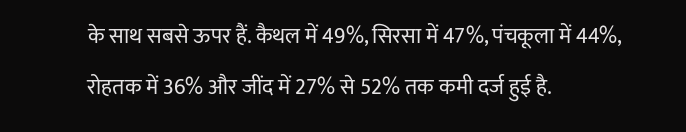के साथ सबसे ऊपर हैं. कैथल में 49%, सिरसा में 47%, पंचकूला में 44%, रोहतक में 36% और जींद में 27% से 52% तक कमी दर्ज हुई है.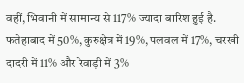वहीं, भिवानी में सामान्य से 117% ज्यादा बारिश हुई है. फतेहाबाद में 50%, कुरुक्षेत्र में 19%, पलवल में 17%, चरखी दादरी में 11% और रेवाड़ी में 3%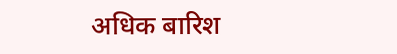अधिक बारिश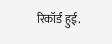रिकॉर्ड हुई.